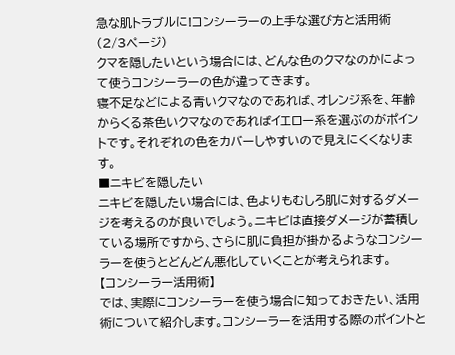急な肌トラブルに!コンシーラーの上手な選び方と活用術 (2/3ページ)
クマを隠したいという場合には、どんな色のクマなのかによって使うコンシーラーの色が違ってきます。
寝不足などによる青いクマなのであれば、オレンジ系を、年齢からくる茶色いクマなのであればイエロー系を選ぶのがポイントです。それぞれの色をカバーしやすいので見えにくくなります。
■ニキビを隠したい
ニキビを隠したい場合には、色よりもむしろ肌に対するダメージを考えるのが良いでしょう。ニキビは直接ダメージが蓄積している場所ですから、さらに肌に負担が掛かるようなコンシーラーを使うとどんどん悪化していくことが考えられます。
【コンシーラー活用術】
では、実際にコンシーラーを使う場合に知っておきたい、活用術について紹介します。コンシーラーを活用する際のポイントと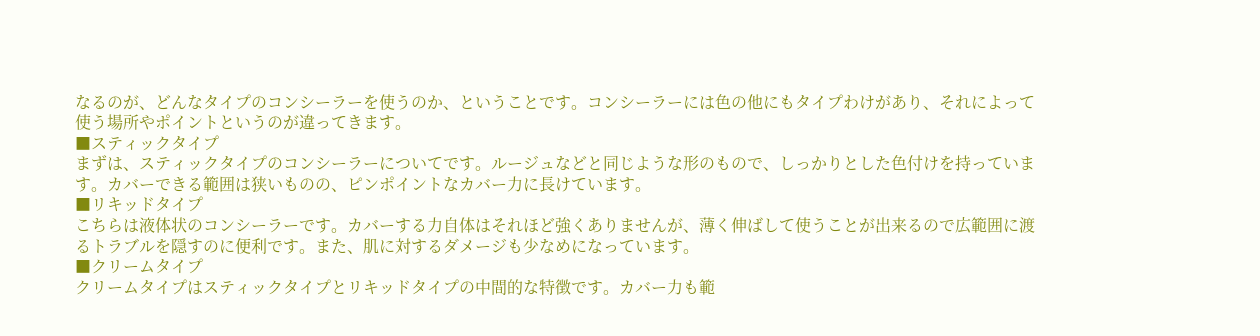なるのが、どんなタイプのコンシーラーを使うのか、ということです。コンシーラーには色の他にもタイプわけがあり、それによって使う場所やポイントというのが違ってきます。
■スティックタイプ
まずは、スティックタイプのコンシーラーについてです。ルージュなどと同じような形のもので、しっかりとした色付けを持っています。カバーできる範囲は狭いものの、ピンポイントなカバー力に長けています。
■リキッドタイプ
こちらは液体状のコンシーラーです。カバーする力自体はそれほど強くありませんが、薄く伸ばして使うことが出来るので広範囲に渡るトラブルを隠すのに便利です。また、肌に対するダメージも少なめになっています。
■クリームタイプ
クリームタイプはスティックタイプとリキッドタイプの中間的な特徴です。カバー力も範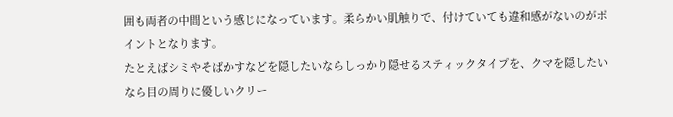囲も両者の中間という感じになっています。柔らかい肌触りで、付けていても違和感がないのがポイントとなります。
たとえばシミやそばかすなどを隠したいならしっかり隠せるスティックタイプを、クマを隠したいなら目の周りに優しいクリー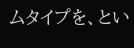ムタイプを、とい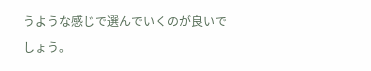うような感じで選んでいくのが良いでしょう。